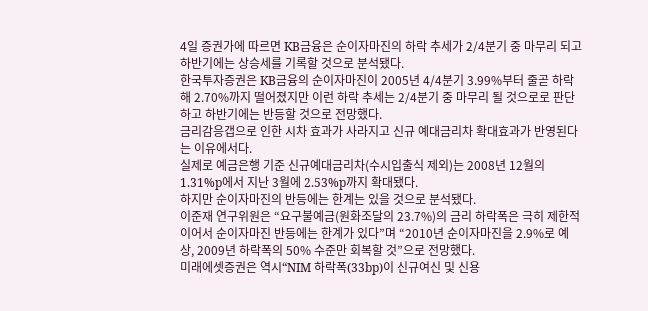4일 증권가에 따르면 KB금융은 순이자마진의 하락 추세가 2/4분기 중 마무리 되고 하반기에는 상승세를 기록할 것으로 분석됐다.
한국투자증권은 KB금융의 순이자마진이 2005년 4/4분기 3.99%부터 줄곧 하락해 2.70%까지 떨어졌지만 이런 하락 추세는 2/4분기 중 마무리 될 것으로로 판단하고 하반기에는 반등할 것으로 전망했다.
금리감응갭으로 인한 시차 효과가 사라지고 신규 예대금리차 확대효과가 반영된다는 이유에서다.
실제로 예금은행 기준 신규예대금리차(수시입출식 제외)는 2008년 12월의 1.31%p에서 지난 3월에 2.53%p까지 확대됐다.
하지만 순이자마진의 반등에는 한계는 있을 것으로 분석됐다.
이준재 연구위원은 “요구불예금(원화조달의 23.7%)의 금리 하락폭은 극히 제한적이어서 순이자마진 반등에는 한계가 있다”며 “2010년 순이자마진을 2.9%로 예상, 2009년 하락폭의 50% 수준만 회복할 것”으로 전망했다.
미래에셋증권은 역시“NIM 하락폭(33bp)이 신규여신 및 신용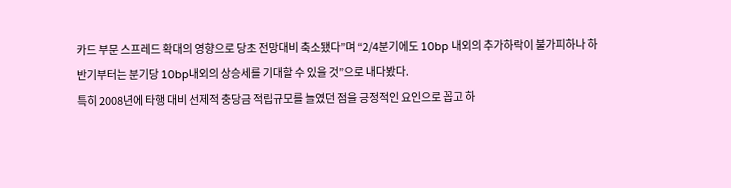카드 부문 스프레드 확대의 영향으로 당초 전망대비 축소됐다”며 “2/4분기에도 10bp 내외의 추가하락이 불가피하나 하반기부터는 분기당 10bp내외의 상승세를 기대할 수 있을 것”으로 내다봤다.
특히 2008년에 타행 대비 선제적 충당금 적립규모를 늘였던 점을 긍정적인 요인으로 꼽고 하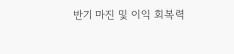반기 마진 및 이익 회복력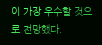이 가장 우수할 것으로 전망했다.